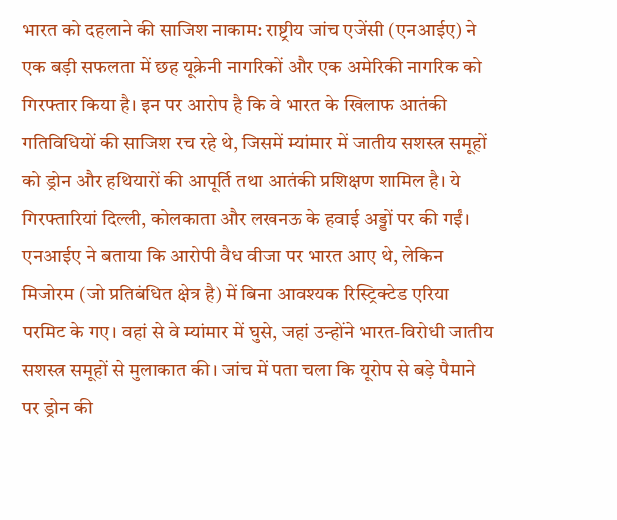भारत को दहलाने की साजिश नाकाम: राष्ट्रीय जांच एजेंसी (एनआईए) ने एक बड़ी सफलता में छह यूक्रेनी नागरिकों और एक अमेरिकी नागरिक को गिरफ्तार किया है। इन पर आरोप है कि वे भारत के खिलाफ आतंकी गतिविधियों की साजिश रच रहे थे, जिसमें म्यांमार में जातीय सशस्त्र समूहों को ड्रोन और हथियारों की आपूर्ति तथा आतंकी प्रशिक्षण शामिल है। ये गिरफ्तारियां दिल्ली, कोलकाता और लखनऊ के हवाई अड्डों पर की गईं।
एनआईए ने बताया कि आरोपी वैध वीजा पर भारत आए थे, लेकिन मिजोरम (जो प्रतिबंधित क्षेत्र है) में बिना आवश्यक रिस्ट्रिक्टेड एरिया परमिट के गए। वहां से वे म्यांमार में घुसे, जहां उन्होंने भारत-विरोधी जातीय सशस्त्र समूहों से मुलाकात की। जांच में पता चला कि यूरोप से बड़े पैमाने पर ड्रोन की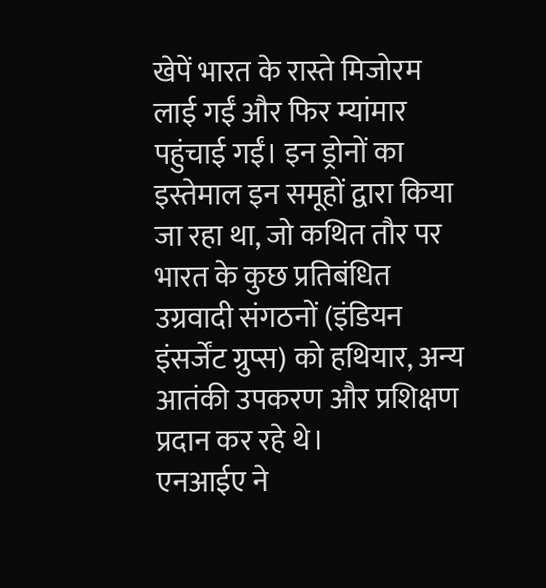खेपें भारत के रास्ते मिजोरम लाई गईं और फिर म्यांमार पहुंचाई गईं। इन ड्रोनों का इस्तेमाल इन समूहों द्वारा किया जा रहा था, जो कथित तौर पर भारत के कुछ प्रतिबंधित उग्रवादी संगठनों (इंडियन इंसर्जेंट ग्रुप्स) को हथियार, अन्य आतंकी उपकरण और प्रशिक्षण प्रदान कर रहे थे।
एनआईए ने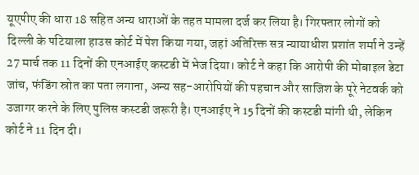यूएपीए की धारा 18 सहित अन्य धाराओं के तहत मामला दर्ज कर लिया है। गिरफ्तार लोगों को दिल्ली के पटियाला हाउस कोर्ट में पेश किया गया, जहां अतिरिक्त सत्र न्यायाधीश प्रशांत शर्मा ने उन्हें 27 मार्च तक 11 दिनों की एनआईए कस्टडी में भेज दिया। कोर्ट ने कहा कि आरोपी की मोबाइल डेटा जांच, फंडिंग स्रोत का पता लगाना, अन्य सह-आरोपियों की पहचान और साजिश के पूरे नेटवर्क को उजागर करने के लिए पुलिस कस्टडी जरूरी है। एनआईए ने 15 दिनों की कस्टडी मांगी थी, लेकिन कोर्ट ने 11 दिन दी।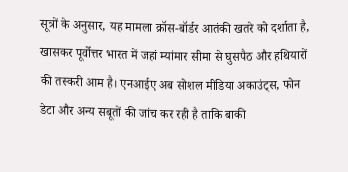सूत्रों के अनुसार, यह मामला क्रॉस-बॉर्डर आतंकी खतरे को दर्शाता है, खासकर पूर्वोत्तर भारत में जहां म्यांमार सीमा से घुसपैठ और हथियारों की तस्करी आम है। एनआईए अब सोशल मीडिया अकाउंट्स, फोन डेटा और अन्य सबूतों की जांच कर रही है ताकि बाकी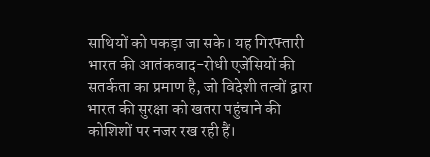साथियों को पकड़ा जा सके। यह गिरफ्तारी भारत की आतंकवाद-रोधी एजेंसियों की सतर्कता का प्रमाण है, जो विदेशी तत्वों द्वारा भारत की सुरक्षा को खतरा पहुंचाने की कोशिशों पर नजर रख रही हैं।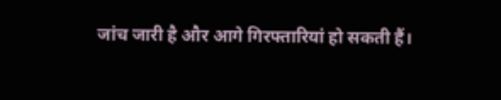जांच जारी है और आगे गिरफ्तारियां हो सकती हैं।